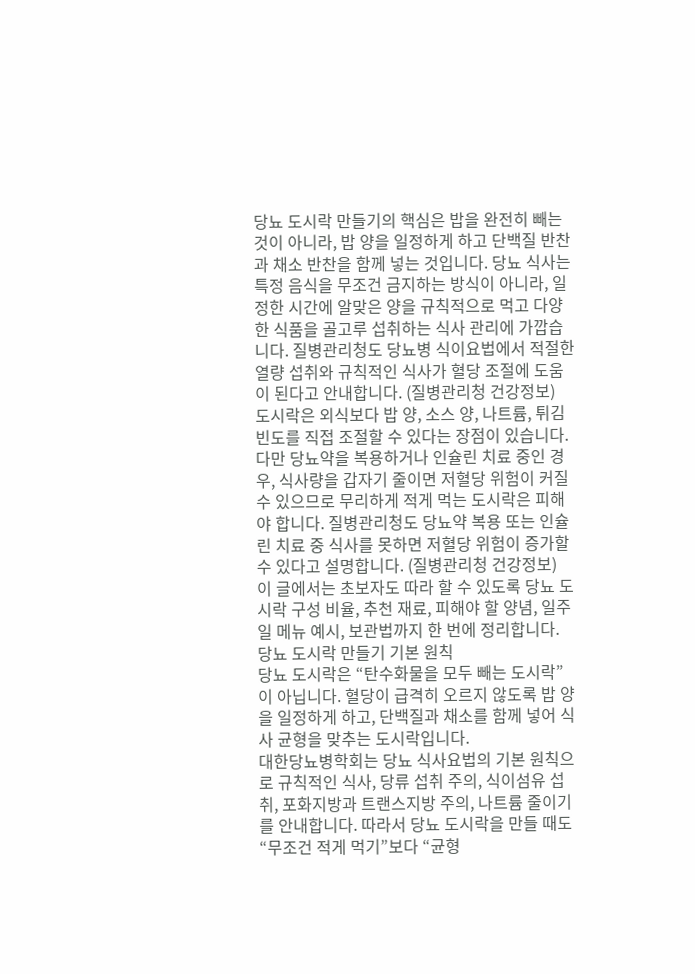당뇨 도시락 만들기의 핵심은 밥을 완전히 빼는 것이 아니라, 밥 양을 일정하게 하고 단백질 반찬과 채소 반찬을 함께 넣는 것입니다. 당뇨 식사는 특정 음식을 무조건 금지하는 방식이 아니라, 일정한 시간에 알맞은 양을 규칙적으로 먹고 다양한 식품을 골고루 섭취하는 식사 관리에 가깝습니다. 질병관리청도 당뇨병 식이요법에서 적절한 열량 섭취와 규칙적인 식사가 혈당 조절에 도움이 된다고 안내합니다. (질병관리청 건강정보)
도시락은 외식보다 밥 양, 소스 양, 나트륨, 튀김 빈도를 직접 조절할 수 있다는 장점이 있습니다. 다만 당뇨약을 복용하거나 인슐린 치료 중인 경우, 식사량을 갑자기 줄이면 저혈당 위험이 커질 수 있으므로 무리하게 적게 먹는 도시락은 피해야 합니다. 질병관리청도 당뇨약 복용 또는 인슐린 치료 중 식사를 못하면 저혈당 위험이 증가할 수 있다고 설명합니다. (질병관리청 건강정보)
이 글에서는 초보자도 따라 할 수 있도록 당뇨 도시락 구성 비율, 추천 재료, 피해야 할 양념, 일주일 메뉴 예시, 보관법까지 한 번에 정리합니다.
당뇨 도시락 만들기 기본 원칙
당뇨 도시락은 “탄수화물을 모두 빼는 도시락”이 아닙니다. 혈당이 급격히 오르지 않도록 밥 양을 일정하게 하고, 단백질과 채소를 함께 넣어 식사 균형을 맞추는 도시락입니다.
대한당뇨병학회는 당뇨 식사요법의 기본 원칙으로 규칙적인 식사, 당류 섭취 주의, 식이섬유 섭취, 포화지방과 트랜스지방 주의, 나트륨 줄이기를 안내합니다. 따라서 당뇨 도시락을 만들 때도 “무조건 적게 먹기”보다 “균형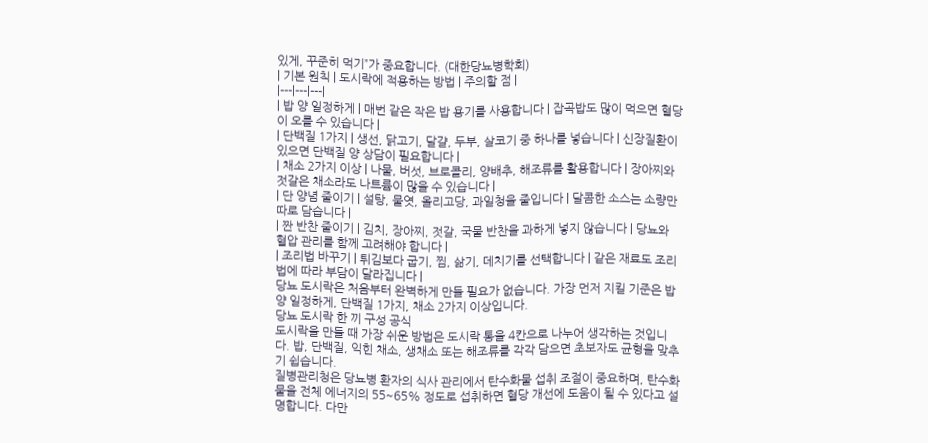있게, 꾸준히 먹기”가 중요합니다. (대한당뇨병학회)
| 기본 원칙 | 도시락에 적용하는 방법 | 주의할 점 |
|---|---|---|
| 밥 양 일정하게 | 매번 같은 작은 밥 용기를 사용합니다 | 잡곡밥도 많이 먹으면 혈당이 오를 수 있습니다 |
| 단백질 1가지 | 생선, 닭고기, 달걀, 두부, 살코기 중 하나를 넣습니다 | 신장질환이 있으면 단백질 양 상담이 필요합니다 |
| 채소 2가지 이상 | 나물, 버섯, 브로콜리, 양배추, 해조류를 활용합니다 | 장아찌와 젓갈은 채소라도 나트륨이 많을 수 있습니다 |
| 단 양념 줄이기 | 설탕, 물엿, 올리고당, 과일청을 줄입니다 | 달콤한 소스는 소량만 따로 담습니다 |
| 짠 반찬 줄이기 | 김치, 장아찌, 젓갈, 국물 반찬을 과하게 넣지 않습니다 | 당뇨와 혈압 관리를 함께 고려해야 합니다 |
| 조리법 바꾸기 | 튀김보다 굽기, 찜, 삶기, 데치기를 선택합니다 | 같은 재료도 조리법에 따라 부담이 달라집니다 |
당뇨 도시락은 처음부터 완벽하게 만들 필요가 없습니다. 가장 먼저 지킬 기준은 밥 양 일정하게, 단백질 1가지, 채소 2가지 이상입니다.
당뇨 도시락 한 끼 구성 공식
도시락을 만들 때 가장 쉬운 방법은 도시락 통을 4칸으로 나누어 생각하는 것입니다. 밥, 단백질, 익힌 채소, 생채소 또는 해조류를 각각 담으면 초보자도 균형을 맞추기 쉽습니다.
질병관리청은 당뇨병 환자의 식사 관리에서 탄수화물 섭취 조절이 중요하며, 탄수화물을 전체 에너지의 55~65% 정도로 섭취하면 혈당 개선에 도움이 될 수 있다고 설명합니다. 다만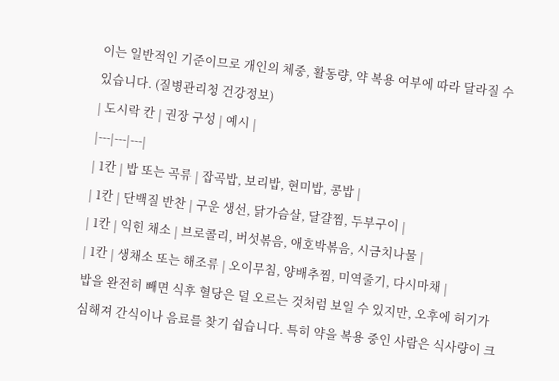이는 일반적인 기준이므로 개인의 체중, 활동량, 약 복용 여부에 따라 달라질 수 있습니다. (질병관리청 건강정보)
| 도시락 칸 | 권장 구성 | 예시 |
|---|---|---|
| 1칸 | 밥 또는 곡류 | 잡곡밥, 보리밥, 현미밥, 콩밥 |
| 1칸 | 단백질 반찬 | 구운 생선, 닭가슴살, 달걀찜, 두부구이 |
| 1칸 | 익힌 채소 | 브로콜리, 버섯볶음, 애호박볶음, 시금치나물 |
| 1칸 | 생채소 또는 해조류 | 오이무침, 양배추찜, 미역줄기, 다시마채 |
밥을 완전히 빼면 식후 혈당은 덜 오르는 것처럼 보일 수 있지만, 오후에 허기가 심해져 간식이나 음료를 찾기 쉽습니다. 특히 약을 복용 중인 사람은 식사량이 크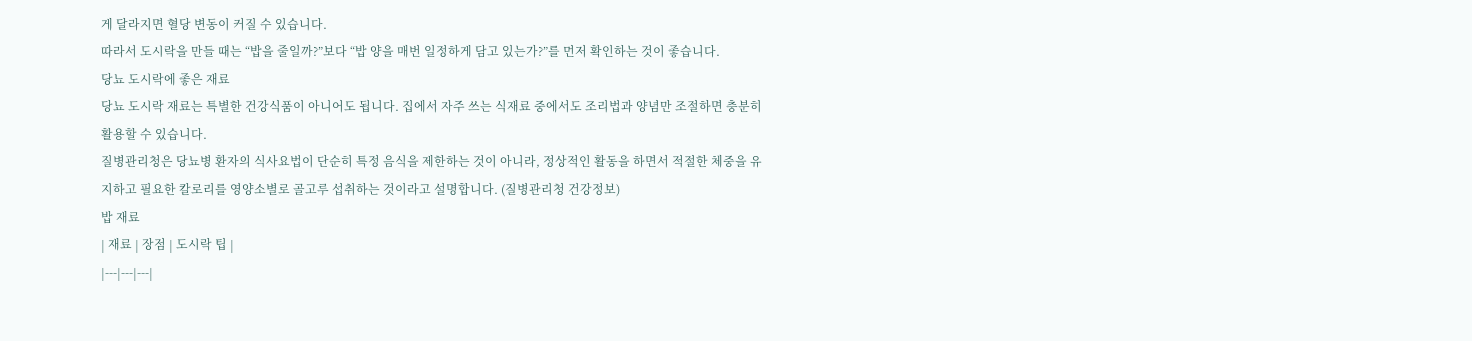게 달라지면 혈당 변동이 커질 수 있습니다.
따라서 도시락을 만들 때는 “밥을 줄일까?”보다 “밥 양을 매번 일정하게 담고 있는가?”를 먼저 확인하는 것이 좋습니다.
당뇨 도시락에 좋은 재료
당뇨 도시락 재료는 특별한 건강식품이 아니어도 됩니다. 집에서 자주 쓰는 식재료 중에서도 조리법과 양념만 조절하면 충분히 활용할 수 있습니다.
질병관리청은 당뇨병 환자의 식사요법이 단순히 특정 음식을 제한하는 것이 아니라, 정상적인 활동을 하면서 적절한 체중을 유지하고 필요한 칼로리를 영양소별로 골고루 섭취하는 것이라고 설명합니다. (질병관리청 건강정보)
밥 재료
| 재료 | 장점 | 도시락 팁 |
|---|---|---|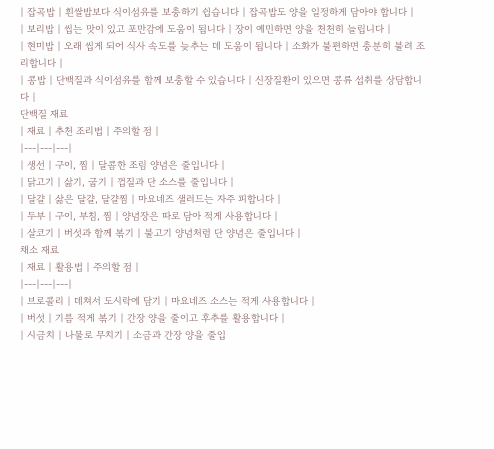| 잡곡밥 | 흰쌀밥보다 식이섬유를 보충하기 쉽습니다 | 잡곡밥도 양을 일정하게 담아야 합니다 |
| 보리밥 | 씹는 맛이 있고 포만감에 도움이 됩니다 | 장이 예민하면 양을 천천히 늘립니다 |
| 현미밥 | 오래 씹게 되어 식사 속도를 늦추는 데 도움이 됩니다 | 소화가 불편하면 충분히 불려 조리합니다 |
| 콩밥 | 단백질과 식이섬유를 함께 보충할 수 있습니다 | 신장질환이 있으면 콩류 섭취를 상담합니다 |
단백질 재료
| 재료 | 추천 조리법 | 주의할 점 |
|---|---|---|
| 생선 | 구이, 찜 | 달콤한 조림 양념은 줄입니다 |
| 닭고기 | 삶기, 굽기 | 껍질과 단 소스를 줄입니다 |
| 달걀 | 삶은 달걀, 달걀찜 | 마요네즈 샐러드는 자주 피합니다 |
| 두부 | 구이, 부침, 찜 | 양념장은 따로 담아 적게 사용합니다 |
| 살코기 | 버섯과 함께 볶기 | 불고기 양념처럼 단 양념은 줄입니다 |
채소 재료
| 재료 | 활용법 | 주의할 점 |
|---|---|---|
| 브로콜리 | 데쳐서 도시락에 담기 | 마요네즈 소스는 적게 사용합니다 |
| 버섯 | 기름 적게 볶기 | 간장 양을 줄이고 후추를 활용합니다 |
| 시금치 | 나물로 무치기 | 소금과 간장 양을 줄입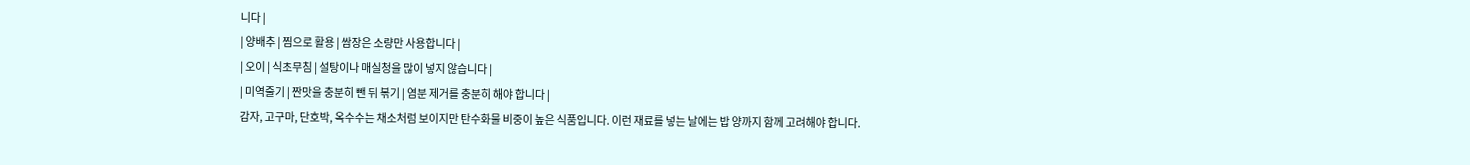니다 |
| 양배추 | 찜으로 활용 | 쌈장은 소량만 사용합니다 |
| 오이 | 식초무침 | 설탕이나 매실청을 많이 넣지 않습니다 |
| 미역줄기 | 짠맛을 충분히 뺀 뒤 볶기 | 염분 제거를 충분히 해야 합니다 |
감자, 고구마, 단호박, 옥수수는 채소처럼 보이지만 탄수화물 비중이 높은 식품입니다. 이런 재료를 넣는 날에는 밥 양까지 함께 고려해야 합니다.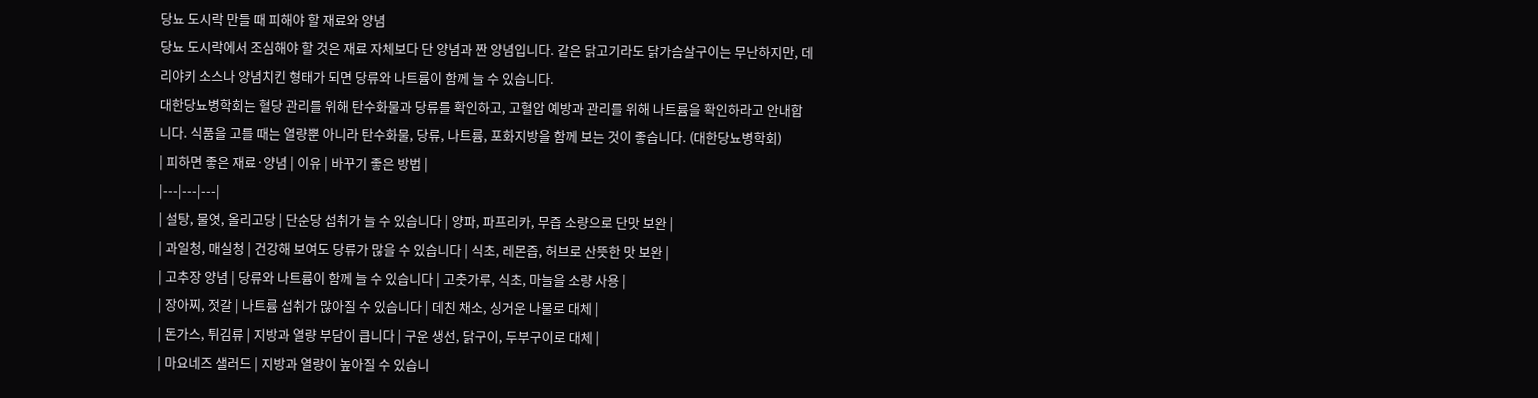당뇨 도시락 만들 때 피해야 할 재료와 양념
당뇨 도시락에서 조심해야 할 것은 재료 자체보다 단 양념과 짠 양념입니다. 같은 닭고기라도 닭가슴살구이는 무난하지만, 데리야키 소스나 양념치킨 형태가 되면 당류와 나트륨이 함께 늘 수 있습니다.
대한당뇨병학회는 혈당 관리를 위해 탄수화물과 당류를 확인하고, 고혈압 예방과 관리를 위해 나트륨을 확인하라고 안내합니다. 식품을 고를 때는 열량뿐 아니라 탄수화물, 당류, 나트륨, 포화지방을 함께 보는 것이 좋습니다. (대한당뇨병학회)
| 피하면 좋은 재료·양념 | 이유 | 바꾸기 좋은 방법 |
|---|---|---|
| 설탕, 물엿, 올리고당 | 단순당 섭취가 늘 수 있습니다 | 양파, 파프리카, 무즙 소량으로 단맛 보완 |
| 과일청, 매실청 | 건강해 보여도 당류가 많을 수 있습니다 | 식초, 레몬즙, 허브로 산뜻한 맛 보완 |
| 고추장 양념 | 당류와 나트륨이 함께 늘 수 있습니다 | 고춧가루, 식초, 마늘을 소량 사용 |
| 장아찌, 젓갈 | 나트륨 섭취가 많아질 수 있습니다 | 데친 채소, 싱거운 나물로 대체 |
| 돈가스, 튀김류 | 지방과 열량 부담이 큽니다 | 구운 생선, 닭구이, 두부구이로 대체 |
| 마요네즈 샐러드 | 지방과 열량이 높아질 수 있습니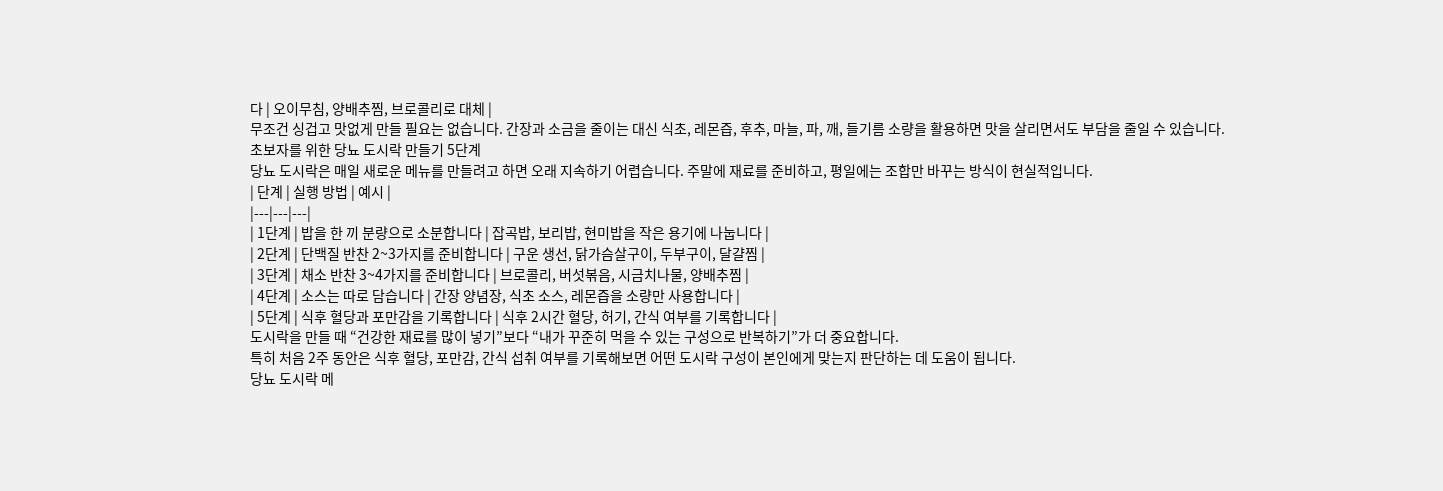다 | 오이무침, 양배추찜, 브로콜리로 대체 |
무조건 싱겁고 맛없게 만들 필요는 없습니다. 간장과 소금을 줄이는 대신 식초, 레몬즙, 후추, 마늘, 파, 깨, 들기름 소량을 활용하면 맛을 살리면서도 부담을 줄일 수 있습니다.
초보자를 위한 당뇨 도시락 만들기 5단계
당뇨 도시락은 매일 새로운 메뉴를 만들려고 하면 오래 지속하기 어렵습니다. 주말에 재료를 준비하고, 평일에는 조합만 바꾸는 방식이 현실적입니다.
| 단계 | 실행 방법 | 예시 |
|---|---|---|
| 1단계 | 밥을 한 끼 분량으로 소분합니다 | 잡곡밥, 보리밥, 현미밥을 작은 용기에 나눕니다 |
| 2단계 | 단백질 반찬 2~3가지를 준비합니다 | 구운 생선, 닭가슴살구이, 두부구이, 달걀찜 |
| 3단계 | 채소 반찬 3~4가지를 준비합니다 | 브로콜리, 버섯볶음, 시금치나물, 양배추찜 |
| 4단계 | 소스는 따로 담습니다 | 간장 양념장, 식초 소스, 레몬즙을 소량만 사용합니다 |
| 5단계 | 식후 혈당과 포만감을 기록합니다 | 식후 2시간 혈당, 허기, 간식 여부를 기록합니다 |
도시락을 만들 때 “건강한 재료를 많이 넣기”보다 “내가 꾸준히 먹을 수 있는 구성으로 반복하기”가 더 중요합니다.
특히 처음 2주 동안은 식후 혈당, 포만감, 간식 섭취 여부를 기록해보면 어떤 도시락 구성이 본인에게 맞는지 판단하는 데 도움이 됩니다.
당뇨 도시락 메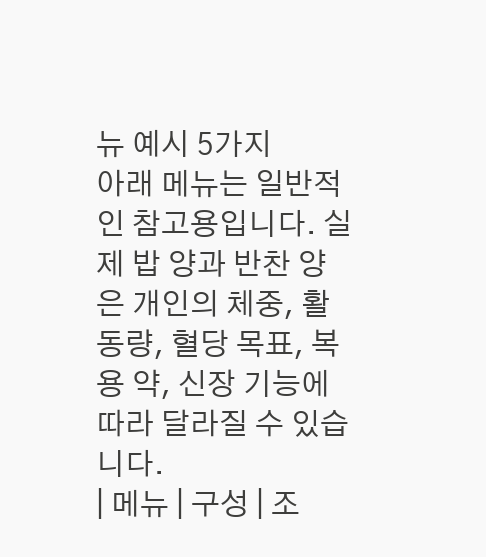뉴 예시 5가지
아래 메뉴는 일반적인 참고용입니다. 실제 밥 양과 반찬 양은 개인의 체중, 활동량, 혈당 목표, 복용 약, 신장 기능에 따라 달라질 수 있습니다.
| 메뉴 | 구성 | 조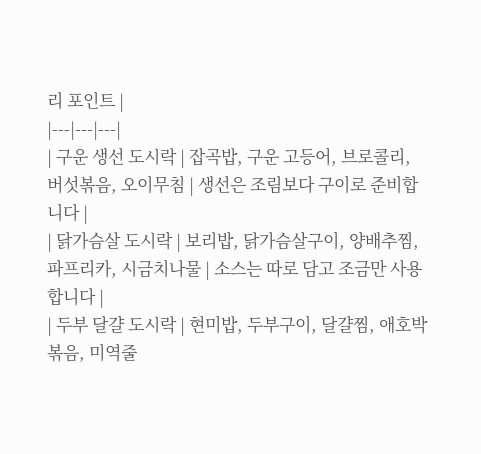리 포인트 |
|---|---|---|
| 구운 생선 도시락 | 잡곡밥, 구운 고등어, 브로콜리, 버섯볶음, 오이무침 | 생선은 조림보다 구이로 준비합니다 |
| 닭가슴살 도시락 | 보리밥, 닭가슴살구이, 양배추찜, 파프리카, 시금치나물 | 소스는 따로 담고 조금만 사용합니다 |
| 두부 달걀 도시락 | 현미밥, 두부구이, 달걀찜, 애호박볶음, 미역줄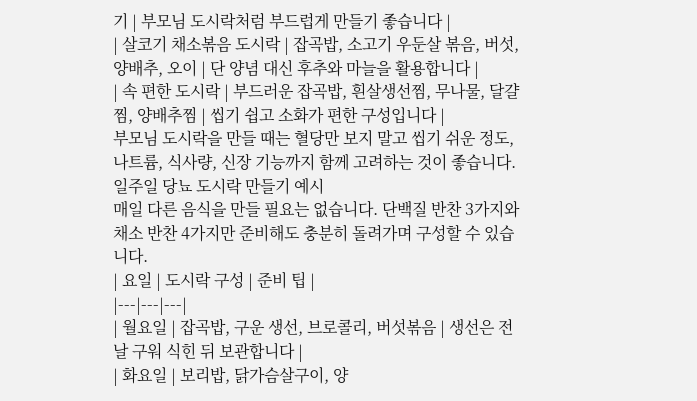기 | 부모님 도시락처럼 부드럽게 만들기 좋습니다 |
| 살코기 채소볶음 도시락 | 잡곡밥, 소고기 우둔살 볶음, 버섯, 양배추, 오이 | 단 양념 대신 후추와 마늘을 활용합니다 |
| 속 편한 도시락 | 부드러운 잡곡밥, 흰살생선찜, 무나물, 달걀찜, 양배추찜 | 씹기 쉽고 소화가 편한 구성입니다 |
부모님 도시락을 만들 때는 혈당만 보지 말고 씹기 쉬운 정도, 나트륨, 식사량, 신장 기능까지 함께 고려하는 것이 좋습니다.
일주일 당뇨 도시락 만들기 예시
매일 다른 음식을 만들 필요는 없습니다. 단백질 반찬 3가지와 채소 반찬 4가지만 준비해도 충분히 돌려가며 구성할 수 있습니다.
| 요일 | 도시락 구성 | 준비 팁 |
|---|---|---|
| 월요일 | 잡곡밥, 구운 생선, 브로콜리, 버섯볶음 | 생선은 전날 구워 식힌 뒤 보관합니다 |
| 화요일 | 보리밥, 닭가슴살구이, 양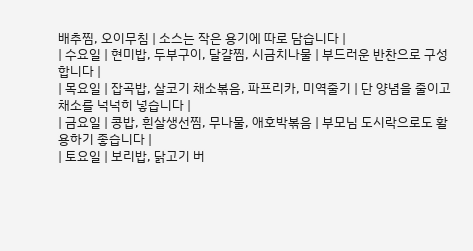배추찜, 오이무침 | 소스는 작은 용기에 따로 담습니다 |
| 수요일 | 현미밥, 두부구이, 달걀찜, 시금치나물 | 부드러운 반찬으로 구성합니다 |
| 목요일 | 잡곡밥, 살코기 채소볶음, 파프리카, 미역줄기 | 단 양념을 줄이고 채소를 넉넉히 넣습니다 |
| 금요일 | 콩밥, 흰살생선찜, 무나물, 애호박볶음 | 부모님 도시락으로도 활용하기 좋습니다 |
| 토요일 | 보리밥, 닭고기 버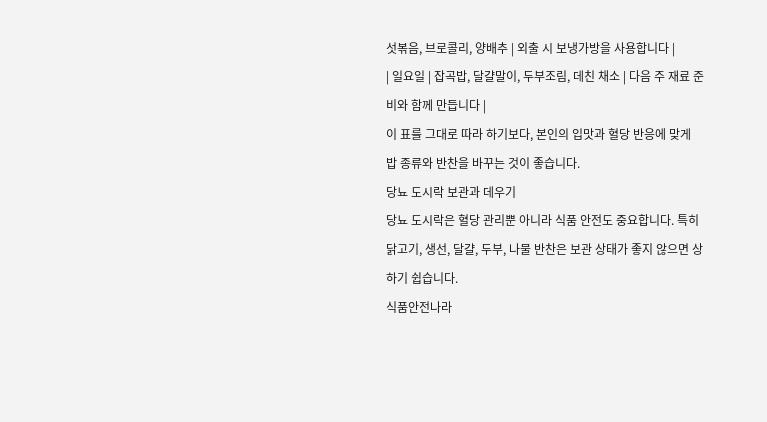섯볶음, 브로콜리, 양배추 | 외출 시 보냉가방을 사용합니다 |
| 일요일 | 잡곡밥, 달걀말이, 두부조림, 데친 채소 | 다음 주 재료 준비와 함께 만듭니다 |
이 표를 그대로 따라 하기보다, 본인의 입맛과 혈당 반응에 맞게 밥 종류와 반찬을 바꾸는 것이 좋습니다.
당뇨 도시락 보관과 데우기
당뇨 도시락은 혈당 관리뿐 아니라 식품 안전도 중요합니다. 특히 닭고기, 생선, 달걀, 두부, 나물 반찬은 보관 상태가 좋지 않으면 상하기 쉽습니다.
식품안전나라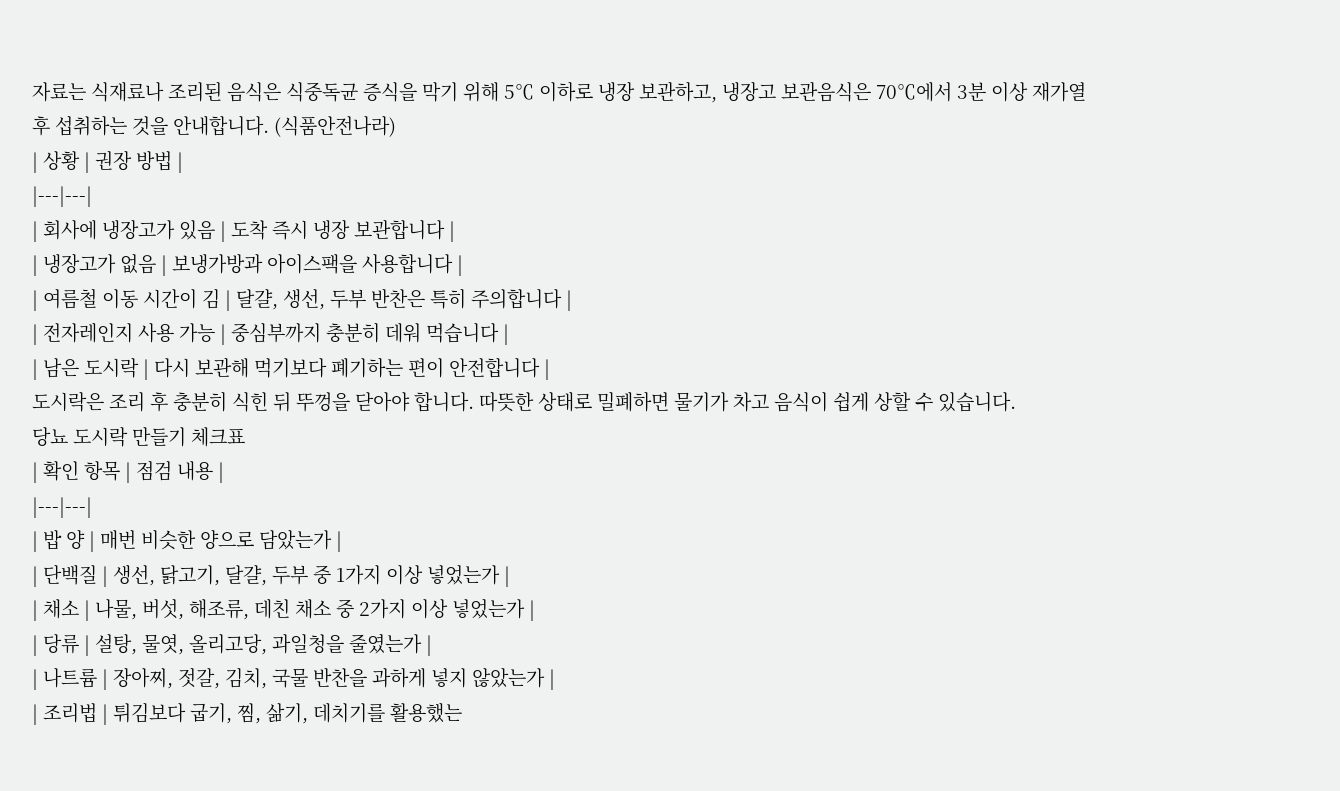자료는 식재료나 조리된 음식은 식중독균 증식을 막기 위해 5℃ 이하로 냉장 보관하고, 냉장고 보관음식은 70℃에서 3분 이상 재가열 후 섭취하는 것을 안내합니다. (식품안전나라)
| 상황 | 권장 방법 |
|---|---|
| 회사에 냉장고가 있음 | 도착 즉시 냉장 보관합니다 |
| 냉장고가 없음 | 보냉가방과 아이스팩을 사용합니다 |
| 여름철 이동 시간이 김 | 달걀, 생선, 두부 반찬은 특히 주의합니다 |
| 전자레인지 사용 가능 | 중심부까지 충분히 데워 먹습니다 |
| 남은 도시락 | 다시 보관해 먹기보다 폐기하는 편이 안전합니다 |
도시락은 조리 후 충분히 식힌 뒤 뚜껑을 닫아야 합니다. 따뜻한 상태로 밀폐하면 물기가 차고 음식이 쉽게 상할 수 있습니다.
당뇨 도시락 만들기 체크표
| 확인 항목 | 점검 내용 |
|---|---|
| 밥 양 | 매번 비슷한 양으로 담았는가 |
| 단백질 | 생선, 닭고기, 달걀, 두부 중 1가지 이상 넣었는가 |
| 채소 | 나물, 버섯, 해조류, 데친 채소 중 2가지 이상 넣었는가 |
| 당류 | 설탕, 물엿, 올리고당, 과일청을 줄였는가 |
| 나트륨 | 장아찌, 젓갈, 김치, 국물 반찬을 과하게 넣지 않았는가 |
| 조리법 | 튀김보다 굽기, 찜, 삶기, 데치기를 활용했는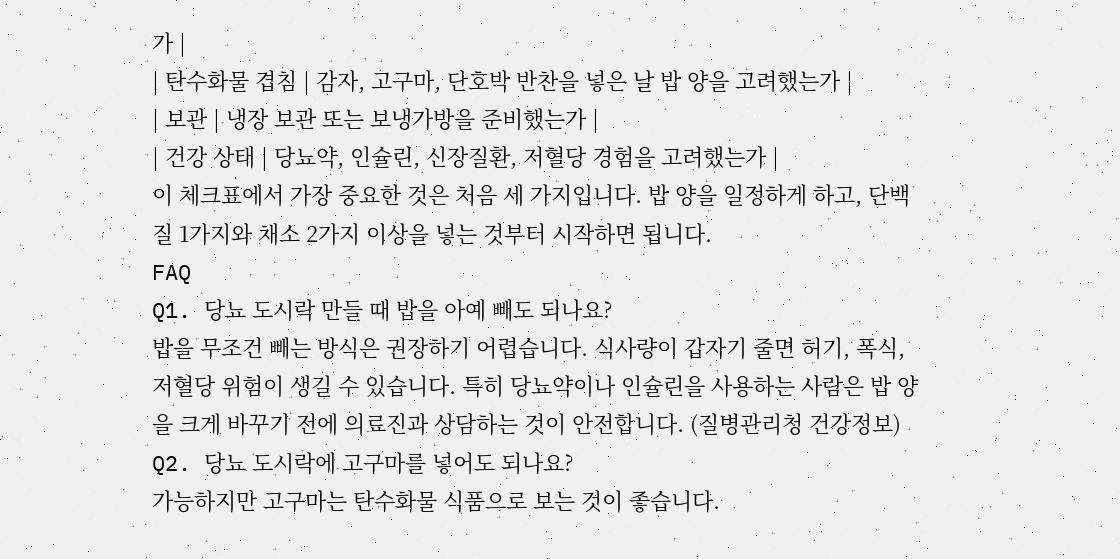가 |
| 탄수화물 겹침 | 감자, 고구마, 단호박 반찬을 넣은 날 밥 양을 고려했는가 |
| 보관 | 냉장 보관 또는 보냉가방을 준비했는가 |
| 건강 상태 | 당뇨약, 인슐린, 신장질환, 저혈당 경험을 고려했는가 |
이 체크표에서 가장 중요한 것은 처음 세 가지입니다. 밥 양을 일정하게 하고, 단백질 1가지와 채소 2가지 이상을 넣는 것부터 시작하면 됩니다.
FAQ
Q1. 당뇨 도시락 만들 때 밥을 아예 빼도 되나요?
밥을 무조건 빼는 방식은 권장하기 어렵습니다. 식사량이 갑자기 줄면 허기, 폭식, 저혈당 위험이 생길 수 있습니다. 특히 당뇨약이나 인슐린을 사용하는 사람은 밥 양을 크게 바꾸기 전에 의료진과 상담하는 것이 안전합니다. (질병관리청 건강정보)
Q2. 당뇨 도시락에 고구마를 넣어도 되나요?
가능하지만 고구마는 탄수화물 식품으로 보는 것이 좋습니다.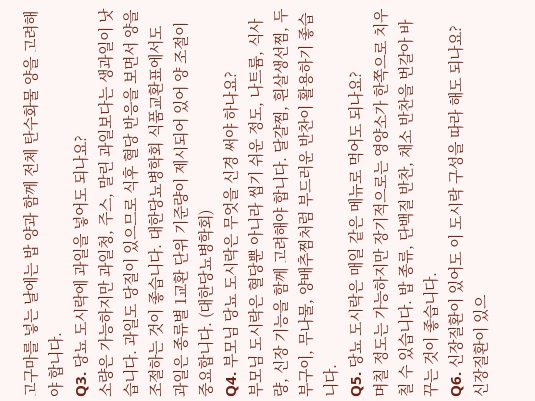고구마를 넣는 날에는 밥 양과 함께 전체 탄수화물 양을 고려해야 합니다.
Q3. 당뇨 도시락에 과일을 넣어도 되나요?
소량은 가능하지만 과일청, 주스, 말린 과일보다는 생과일이 낫습니다. 과일도 당질이 있으므로 식후 혈당 반응을 보면서 양을 조절하는 것이 좋습니다. 대한당뇨병학회 식품교환표에서도 과일은 종류별 1교환 단위 기준량이 제시되어 있어 양 조절이 중요합니다. (대한당뇨병학회)
Q4. 부모님 당뇨 도시락은 무엇을 신경 써야 하나요?
부모님 도시락은 혈당뿐 아니라 씹기 쉬운 정도, 나트륨, 식사량, 신장 기능을 함께 고려해야 합니다. 달걀찜, 흰살생선찜, 두부구이, 무나물, 양배추찜처럼 부드러운 반찬이 활용하기 좋습니다.
Q5. 당뇨 도시락은 매일 같은 메뉴로 먹어도 되나요?
며칠 정도는 가능하지만 장기적으로는 영양소가 한쪽으로 치우칠 수 있습니다. 밥 종류, 단백질 반찬, 채소 반찬을 번갈아 바꾸는 것이 좋습니다.
Q6. 신장질환이 있어도 이 도시락 구성을 따라 해도 되나요?
신장질환이 있으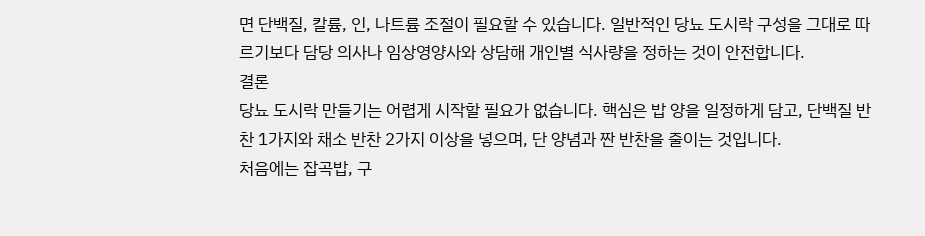면 단백질, 칼륨, 인, 나트륨 조절이 필요할 수 있습니다. 일반적인 당뇨 도시락 구성을 그대로 따르기보다 담당 의사나 임상영양사와 상담해 개인별 식사량을 정하는 것이 안전합니다.
결론
당뇨 도시락 만들기는 어렵게 시작할 필요가 없습니다. 핵심은 밥 양을 일정하게 담고, 단백질 반찬 1가지와 채소 반찬 2가지 이상을 넣으며, 단 양념과 짠 반찬을 줄이는 것입니다.
처음에는 잡곡밥, 구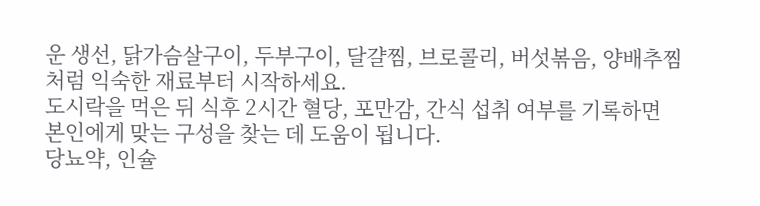운 생선, 닭가슴살구이, 두부구이, 달걀찜, 브로콜리, 버섯볶음, 양배추찜처럼 익숙한 재료부터 시작하세요.
도시락을 먹은 뒤 식후 2시간 혈당, 포만감, 간식 섭취 여부를 기록하면 본인에게 맞는 구성을 찾는 데 도움이 됩니다.
당뇨약, 인슐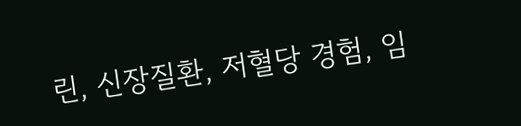린, 신장질환, 저혈당 경험, 임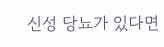신성 당뇨가 있다면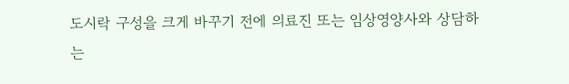도시락 구성을 크게 바꾸기 전에 의료진 또는 임상영양사와 상담하는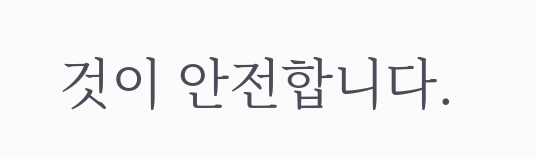것이 안전합니다.